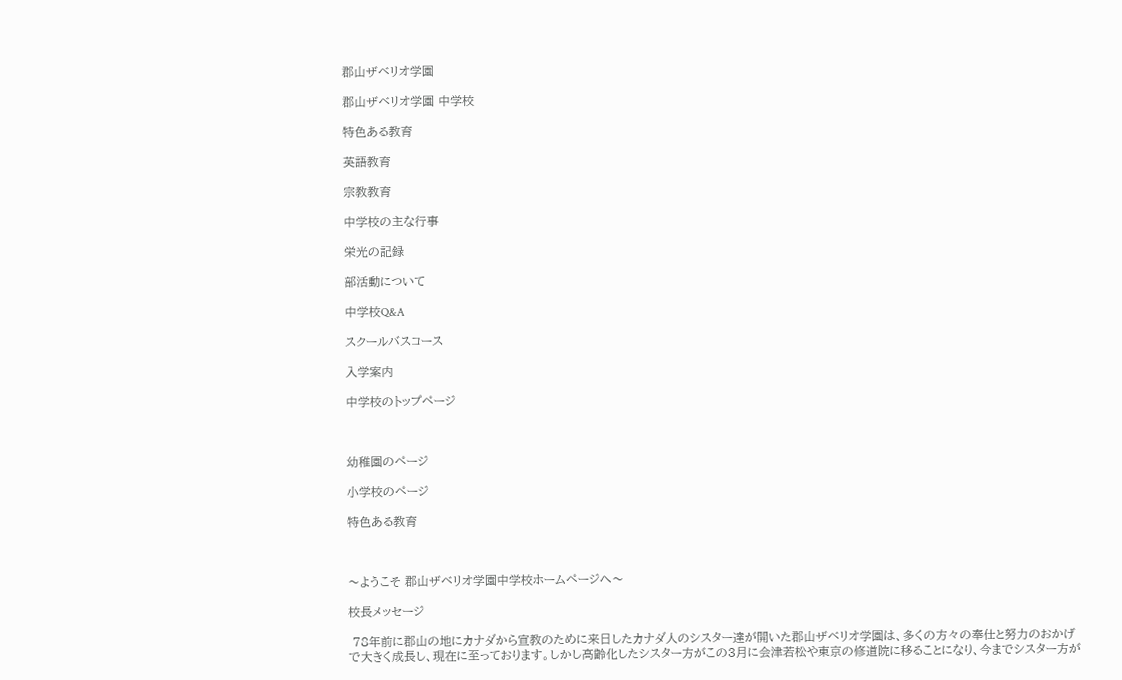郡山ザベリオ学園

郡山ザベリオ学園 中学校

特色ある教育

英語教育

宗教教育

中学校の主な行事

栄光の記録

部活動について

中学校Q&A

スクールバスコース

入学案内

中学校のトップページ



幼稚園のページ

小学校のページ

特色ある教育



〜ようこそ 郡山ザベリオ学園中学校ホームページへ〜

校長メッセージ

 78年前に郡山の地にカナダから宣教のために来日したカナダ人のシスター達が開いた郡山ザベリオ学園は、多くの方々の奉仕と努力のおかげで大きく成長し、現在に至っております。しかし高齢化したシスター方がこの3月に会津若松や東京の修道院に移ることになり、今までシスター方が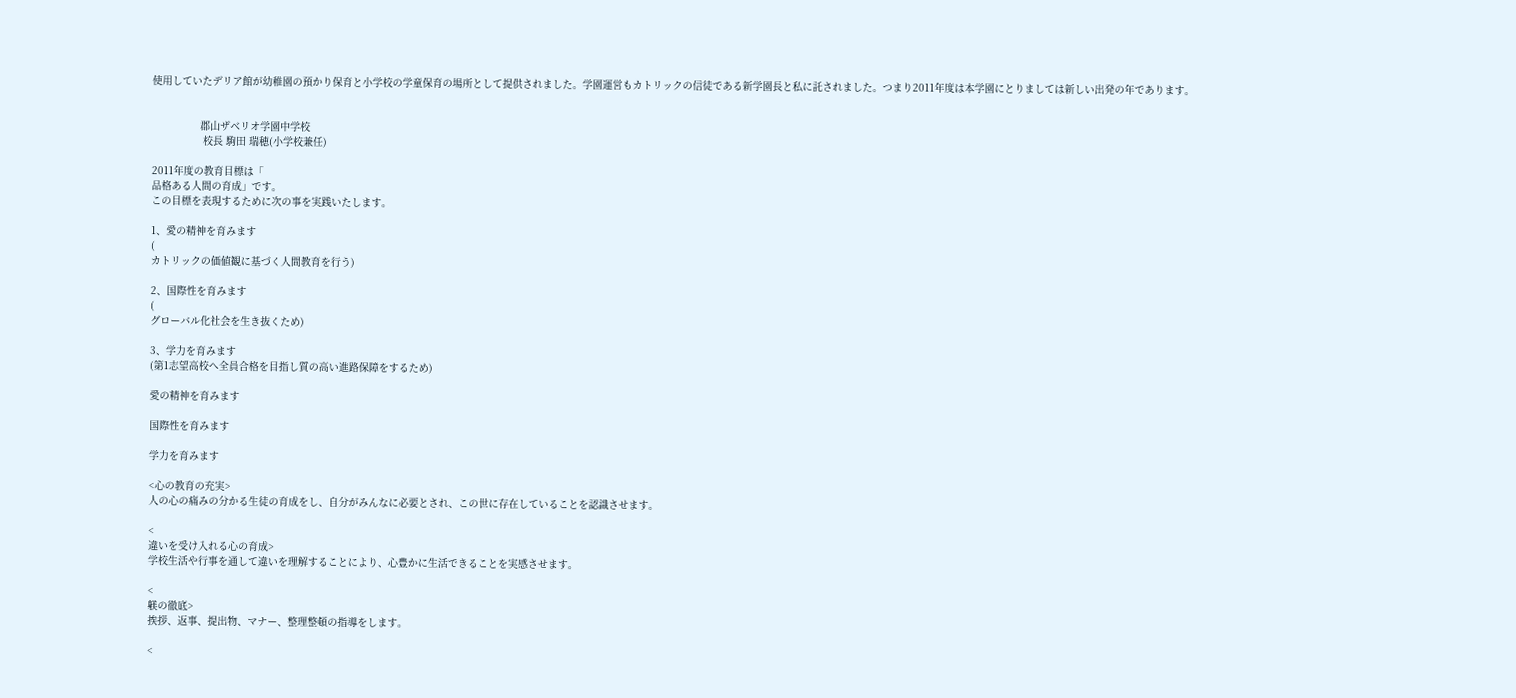使用していたデリア館が幼稚園の預かり保育と小学校の学童保育の場所として提供されました。学園運営もカトリックの信徒である新学園長と私に託されました。つまり2011年度は本学園にとりましては新しい出発の年であります。


                郡山ザベリオ学園中学校
                 校長 駒田 瑞穂(小学校兼任)

2011年度の教育目標は「
品格ある人間の育成」です。
この目標を表現するために次の事を実践いたします。

1、愛の精神を育みます
(
カトリックの価値観に基づく人間教育を行う)

2、国際性を育みます
(
グローバル化社会を生き抜くため)

3、学力を育みます
(第1志望高校へ全員合格を目指し質の高い進路保障をするため)

愛の精神を育みます

国際性を育みます

学力を育みます

<心の教育の充実>
人の心の痛みの分かる生徒の育成をし、自分がみんなに必要とされ、この世に存在していることを認識させます。

<
違いを受け入れる心の育成>
学校生活や行事を通して違いを理解することにより、心豊かに生活できることを実感させます。

<
躾の徹底>
挨拶、返事、提出物、マナー、整理整頓の指導をします。

<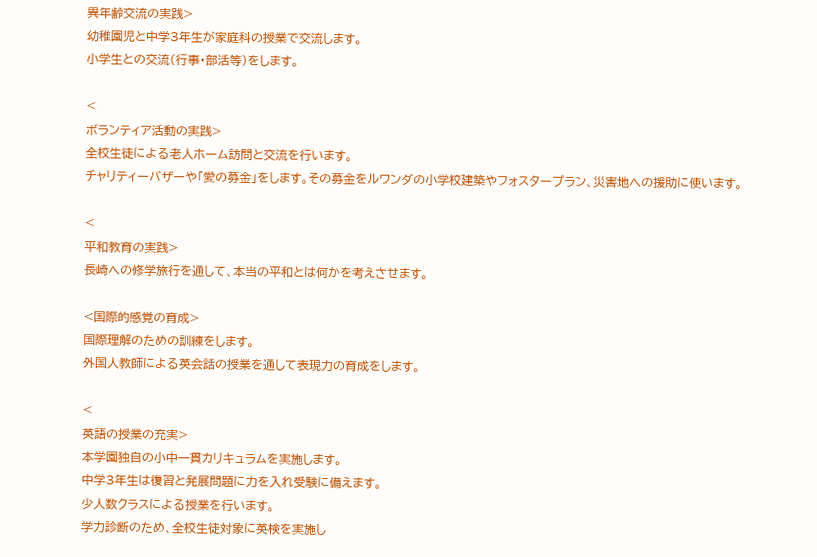異年齢交流の実践>
幼稚園児と中学3年生が家庭科の授業で交流します。
小学生との交流(行事・部活等)をします。

<
ボランティア活動の実践>
全校生徒による老人ホーム訪問と交流を行います。
チャリティーバザーや「愛の募金」をします。その募金をルワンダの小学校建築やフォスタープラン、災害地への援助に使います。

<
平和教育の実践>
長崎への修学旅行を通して、本当の平和とは何かを考えさせます。

<国際的感覚の育成>
国際理解のための訓練をします。
外国人教師による英会話の授業を通して表現力の育成をします。

<
英語の授業の充実>
本学園独自の小中一貫カリキュラムを実施します。
中学3年生は復習と発展問題に力を入れ受験に備えます。
少人数クラスによる授業を行います。
学力診断のため、全校生徒対象に英検を実施し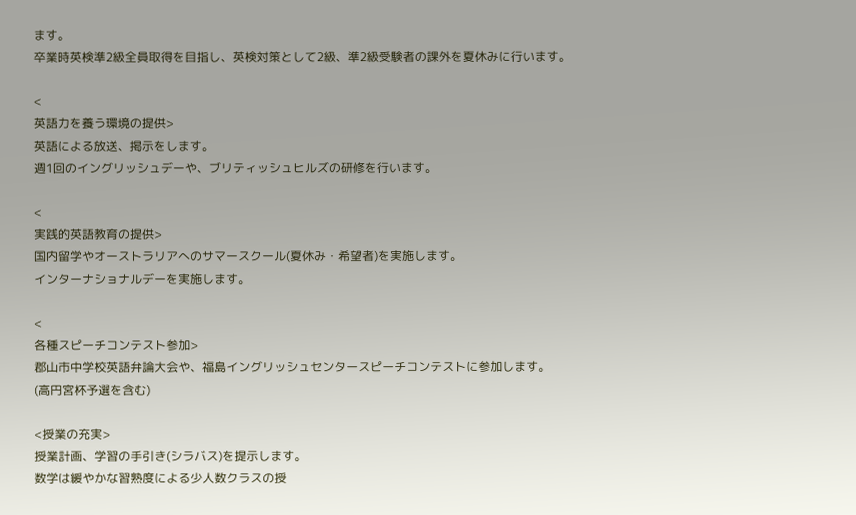ます。
卒業時英検準2級全員取得を目指し、英検対策として2級、準2級受験者の課外を夏休みに行います。

<
英語力を養う環境の提供>
英語による放送、掲示をします。
週1回のイングリッシュデーや、ブリティッシュヒルズの研修を行います。

<
実践的英語教育の提供>
国内留学やオーストラリアへのサマースクール(夏休み・希望者)を実施します。
インターナショナルデーを実施します。

<
各種スピーチコンテスト参加>
郡山市中学校英語弁論大会や、福島イングリッシュセンタースピーチコンテストに参加します。
(高円宮杯予選を含む)

<授業の充実>
授業計画、学習の手引き(シラバス)を提示します。
数学は緩やかな習熟度による少人数クラスの授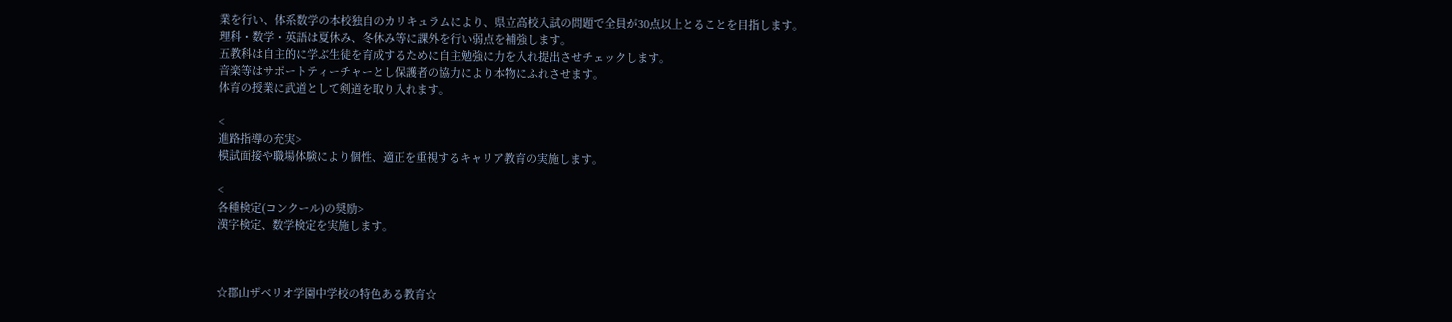業を行い、体系数学の本校独自のカリキュラムにより、県立高校入試の問題で全員が30点以上とることを目指します。
理科・数学・英語は夏休み、冬休み等に課外を行い弱点を補強します。
五教科は自主的に学ぶ生徒を育成するために自主勉強に力を入れ提出させチェックします。
音楽等はサポートティーチャーとし保護者の協力により本物にふれさせます。
体育の授業に武道として剣道を取り入れます。

<
進路指導の充実>
模試面接や職場体験により個性、適正を重視するキャリア教育の実施します。

<
各種検定(コンクール)の奨励>
漢字検定、数学検定を実施します。



☆郡山ザベリオ学園中学校の特色ある教育☆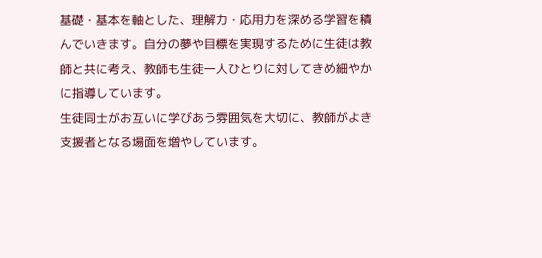基礎・基本を軸とした、理解力・応用力を深める学習を積んでいきます。自分の夢や目標を実現するために生徒は教師と共に考え、教師も生徒一人ひとりに対してきめ細やかに指導しています。
生徒同士がお互いに学びあう雰囲気を大切に、教師がよき支援者となる場面を増やしています。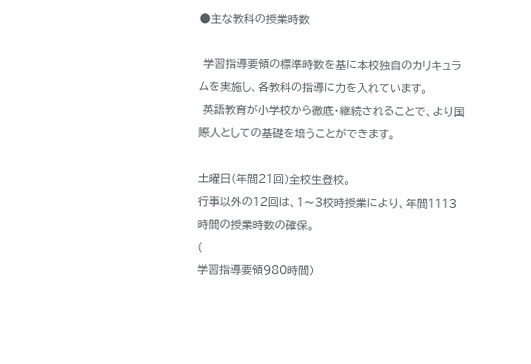●主な教科の授業時数

 学習指導要領の標準時数を基に本校独自のカリキュラムを実施し、各教科の指導に力を入れています。
 英語教育が小学校から徹底・継続されることで、より国際人としての基礎を培うことができます。

土曜日(年間21回)全校生登校。
行事以外の12回は、1〜3校時授業により、年間1113時間の授業時数の確保。
(
学習指導要領980時間)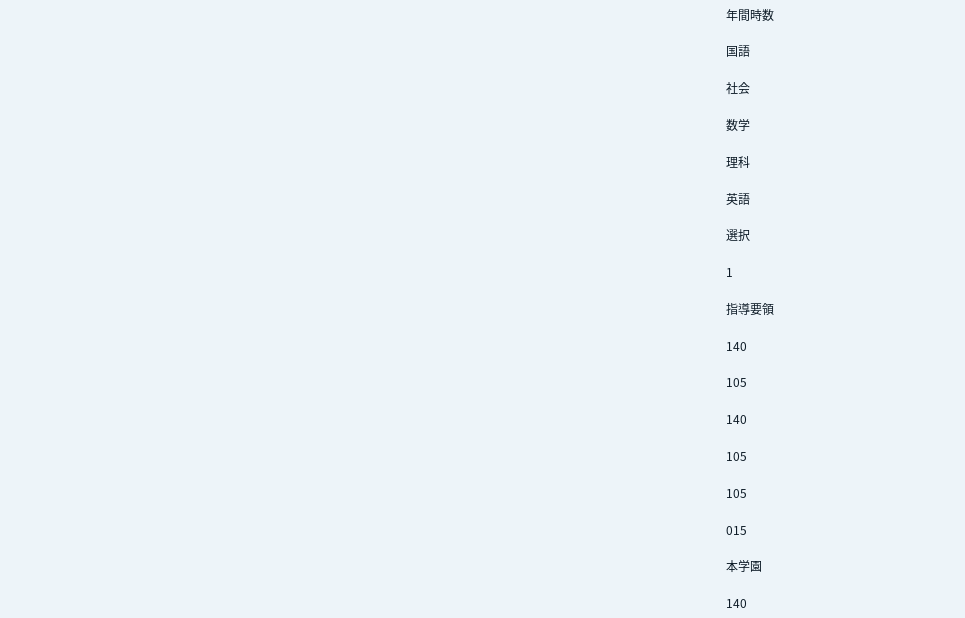年間時数

国語

社会

数学

理科

英語

選択

1

指導要領

140

105

140

105

105

015

本学園

140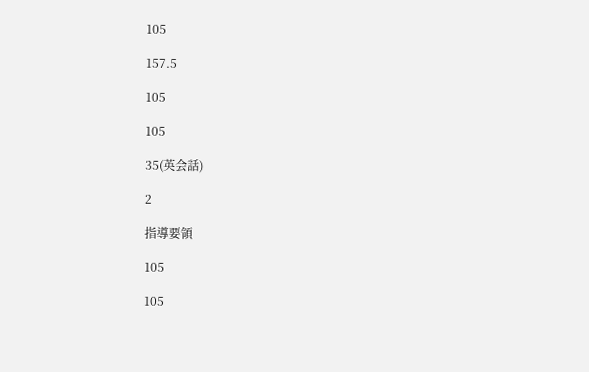105

157.5

105

105

35(英会話)

2

指導要領

105

105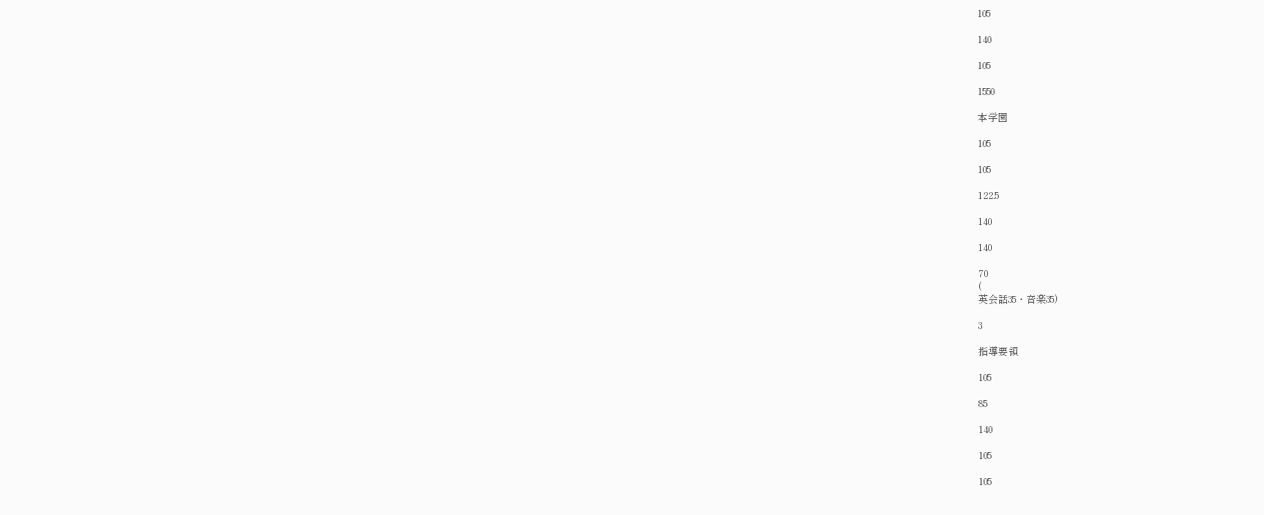105

140

105

1550

本学園

105

105

122.5

140

140

70
(
英会話35・音楽35)

3

指導要領

105

85

140

105

105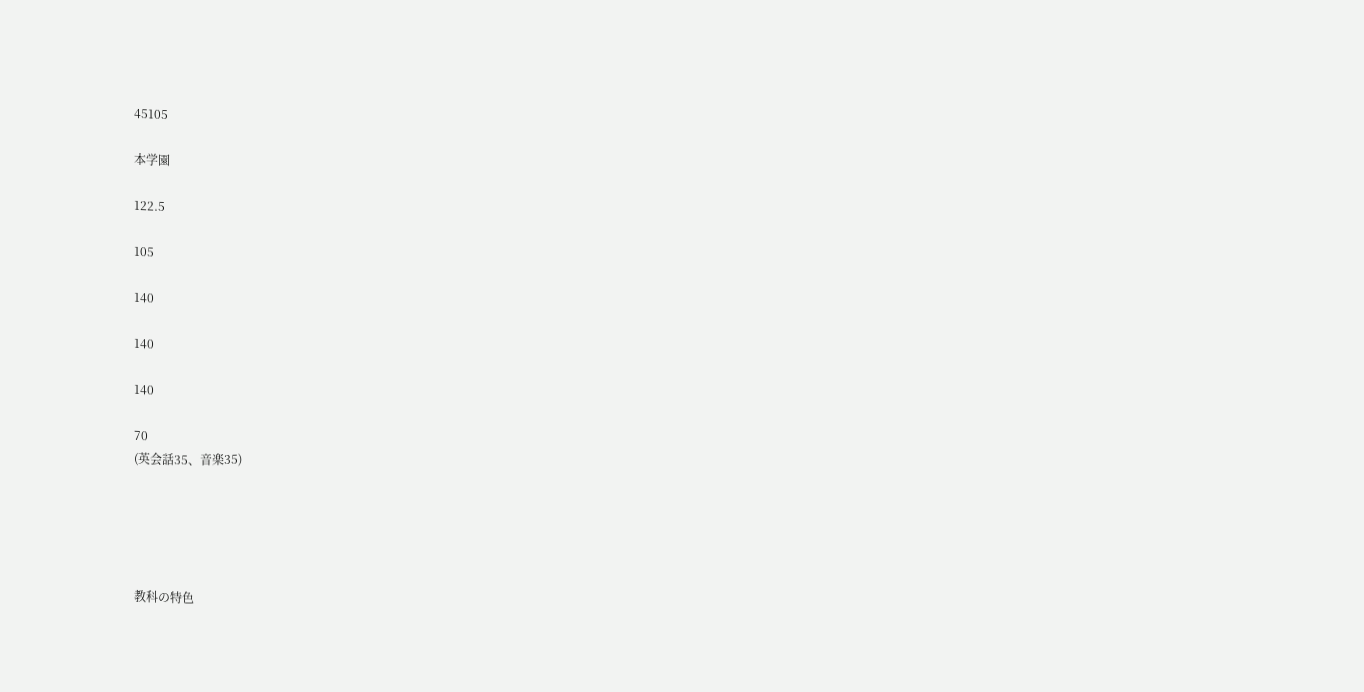45105

本学園

122.5

105

140

140

140

70
(英会話35、音楽35)





教科の特色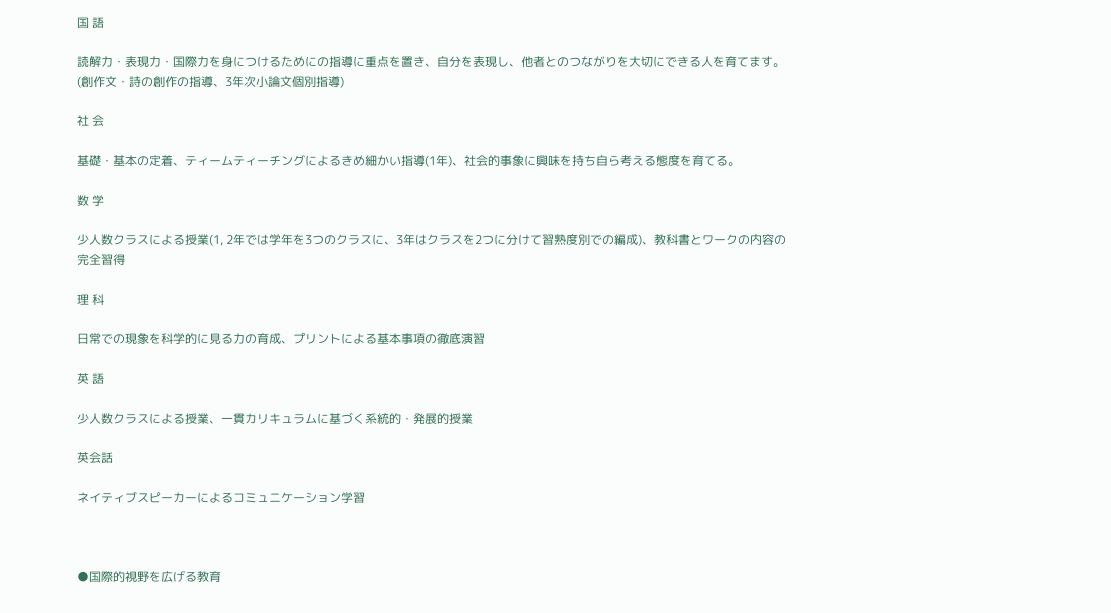国 語

読解力・表現力・国際力を身につけるためにの指導に重点を置き、自分を表現し、他者とのつながりを大切にできる人を育てます。(創作文・詩の創作の指導、3年次小論文個別指導)

社 会

基礎・基本の定着、ティームティーチングによるきめ細かい指導(1年)、社会的事象に興味を持ち自ら考える態度を育てる。

数 学

少人数クラスによる授業(1, 2年では学年を3つのクラスに、3年はクラスを2つに分けて習熟度別での編成)、教科書とワークの内容の完全習得

理 科

日常での現象を科学的に見る力の育成、プリントによる基本事項の徹底演習

英 語

少人数クラスによる授業、一貫カリキュラムに基づく系統的・発展的授業

英会話

ネイティブスピーカーによるコミュニケーション学習



●国際的視野を広げる教育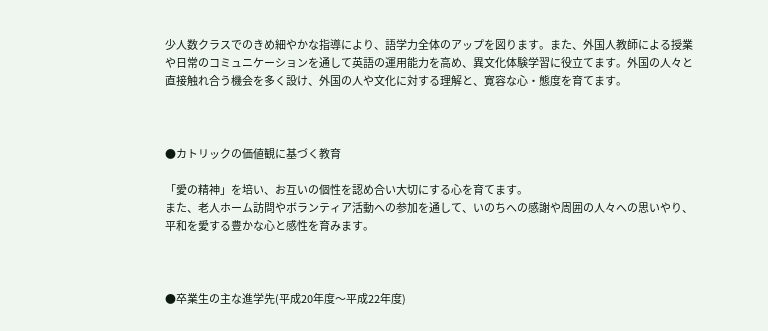少人数クラスでのきめ細やかな指導により、語学力全体のアップを図ります。また、外国人教師による授業や日常のコミュニケーションを通して英語の運用能力を高め、異文化体験学習に役立てます。外国の人々と直接触れ合う機会を多く設け、外国の人や文化に対する理解と、寛容な心・態度を育てます。



●カトリックの価値観に基づく教育

「愛の精神」を培い、お互いの個性を認め合い大切にする心を育てます。
また、老人ホーム訪問やボランティア活動への参加を通して、いのちへの感謝や周囲の人々への思いやり、平和を愛する豊かな心と感性を育みます。



●卒業生の主な進学先(平成20年度〜平成22年度)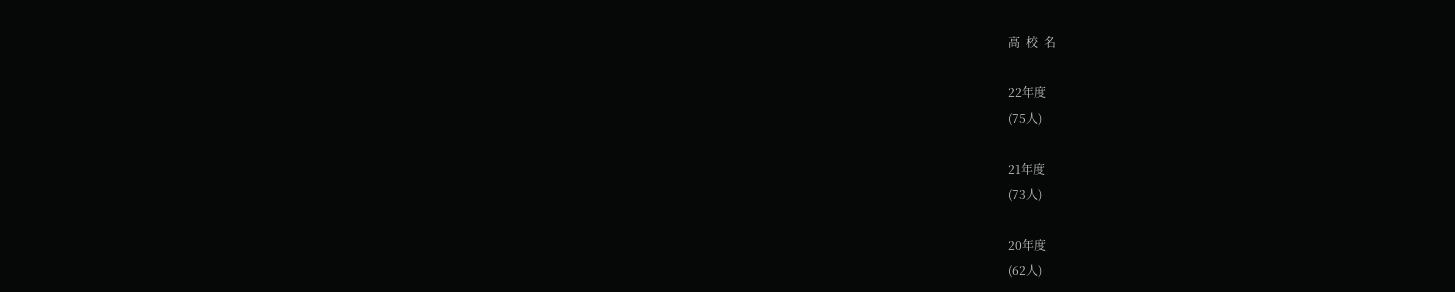高  校  名

22年度
(75人)

21年度
(73人)

20年度
(62人)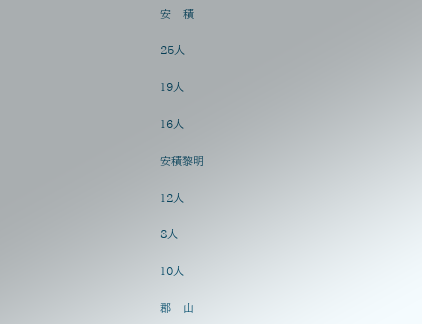安   積

25人

19人

16人

安積黎明

12人

8人

10人

郡   山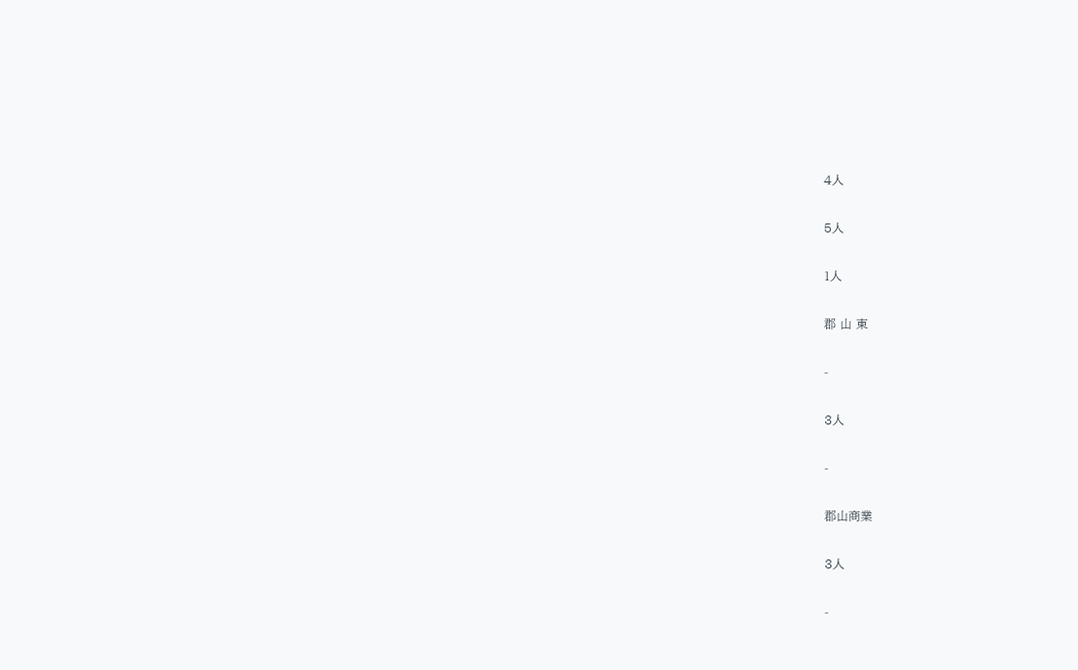4人

5人

1人

郡 山 東

-

3人

-

郡山商業

3人

-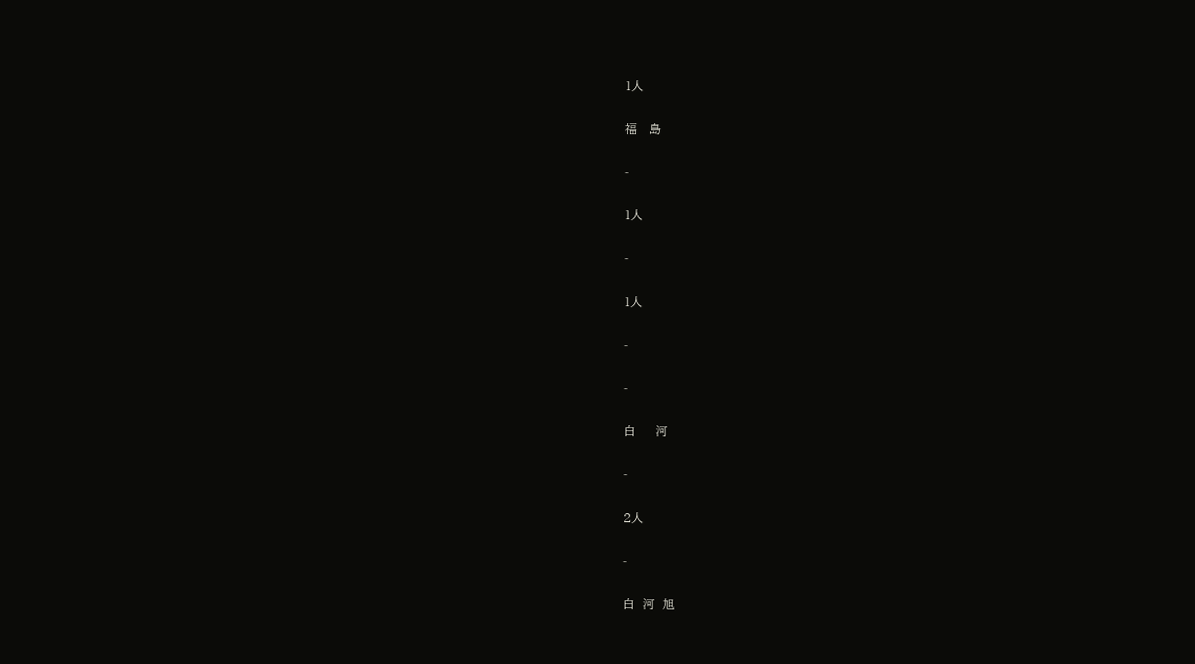1人

福   島

-

1人

-

1人

-

-

白     河

-

2人

-

白  河  旭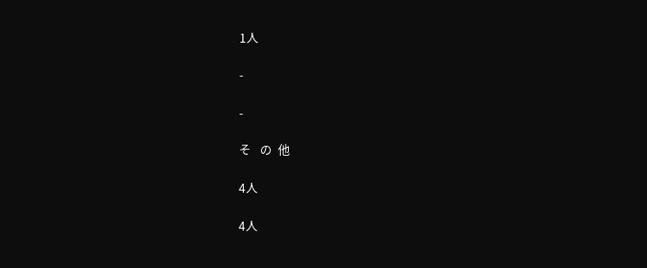1人

-

-

そ   の  他

4人

4人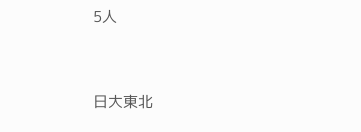5人



日大東北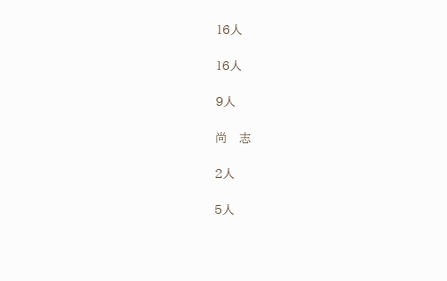16人

16人

9人

尚   志

2人

5人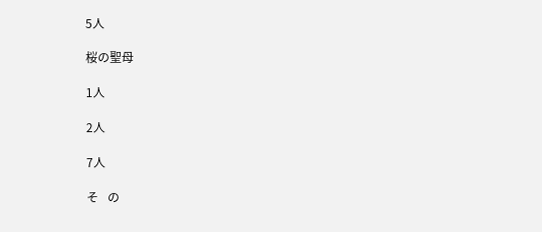5人

桜の聖母

1人

2人

7人

そ   の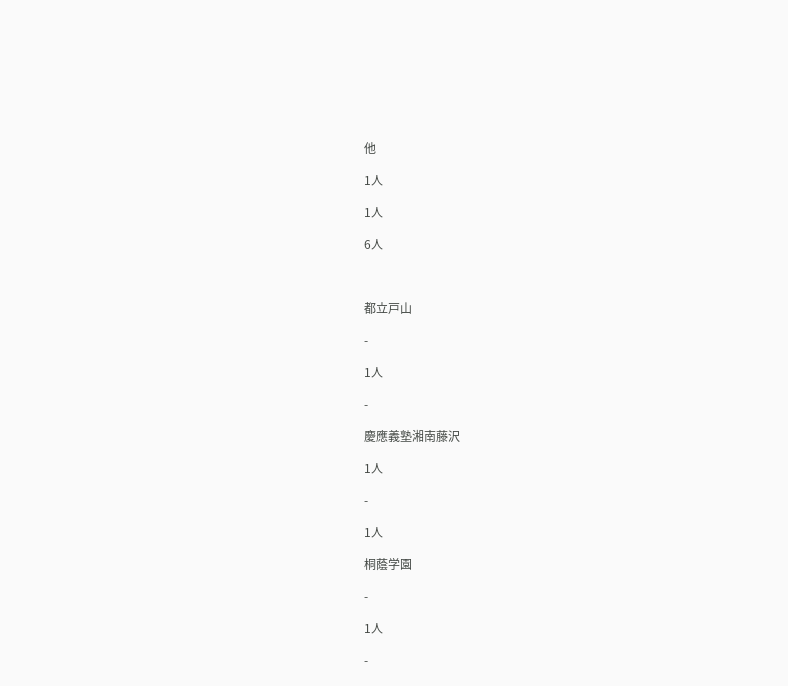他

1人

1人

6人



都立戸山

-

1人

-

慶應義塾湘南藤沢

1人

-

1人

桐蔭学園

-

1人

-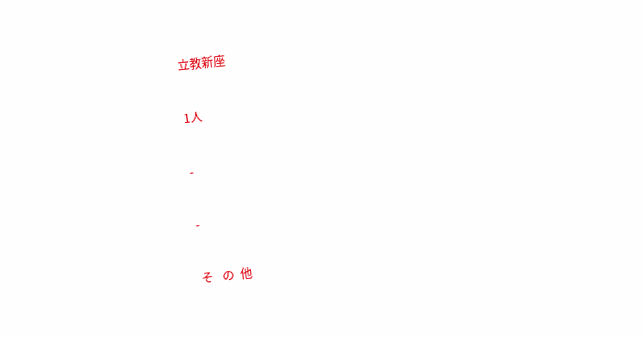立教新座

1人

-

-

そ   の  他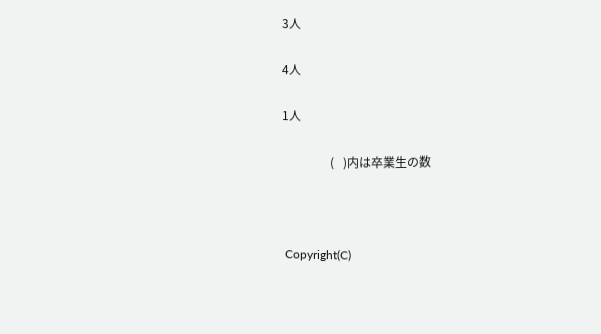3人

4人

1人

                (   )内は卒業生の数



 Copyright(C)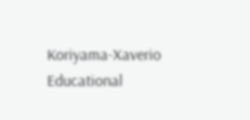Koriyama-Xaverio Educational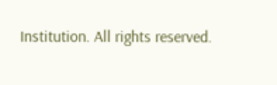Institution. All rights reserved.